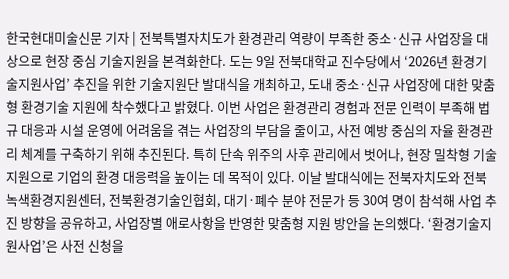한국현대미술신문 기자 | 전북특별자치도가 환경관리 역량이 부족한 중소·신규 사업장을 대상으로 현장 중심 기술지원을 본격화한다. 도는 9일 전북대학교 진수당에서 ‘2026년 환경기술지원사업’ 추진을 위한 기술지원단 발대식을 개최하고, 도내 중소·신규 사업장에 대한 맞춤형 환경기술 지원에 착수했다고 밝혔다. 이번 사업은 환경관리 경험과 전문 인력이 부족해 법규 대응과 시설 운영에 어려움을 겪는 사업장의 부담을 줄이고, 사전 예방 중심의 자율 환경관리 체계를 구축하기 위해 추진된다. 특히 단속 위주의 사후 관리에서 벗어나, 현장 밀착형 기술지원으로 기업의 환경 대응력을 높이는 데 목적이 있다. 이날 발대식에는 전북자치도와 전북녹색환경지원센터, 전북환경기술인협회, 대기·폐수 분야 전문가 등 30여 명이 참석해 사업 추진 방향을 공유하고, 사업장별 애로사항을 반영한 맞춤형 지원 방안을 논의했다. ‘환경기술지원사업’은 사전 신청을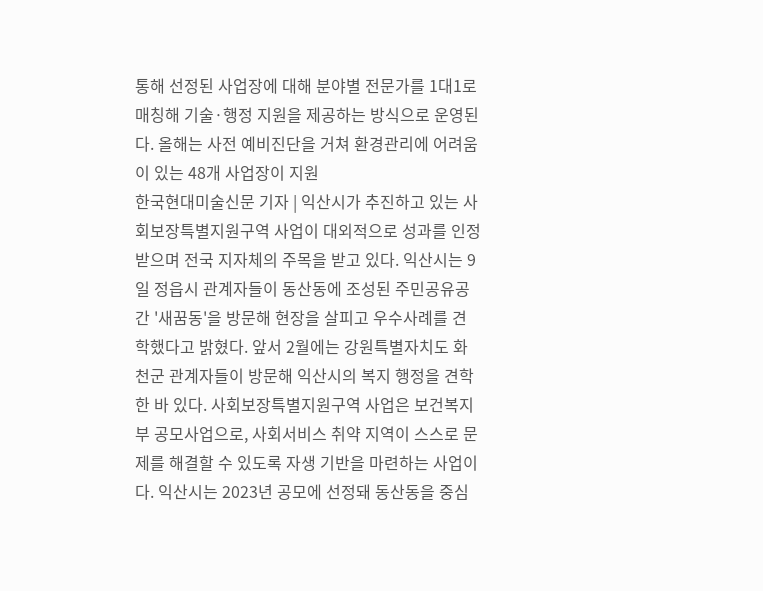통해 선정된 사업장에 대해 분야별 전문가를 1대1로 매칭해 기술·행정 지원을 제공하는 방식으로 운영된다. 올해는 사전 예비진단을 거쳐 환경관리에 어려움이 있는 48개 사업장이 지원
한국현대미술신문 기자 | 익산시가 추진하고 있는 사회보장특별지원구역 사업이 대외적으로 성과를 인정받으며 전국 지자체의 주목을 받고 있다. 익산시는 9일 정읍시 관계자들이 동산동에 조성된 주민공유공간 '새꿈동'을 방문해 현장을 살피고 우수사례를 견학했다고 밝혔다. 앞서 2월에는 강원특별자치도 화천군 관계자들이 방문해 익산시의 복지 행정을 견학한 바 있다. 사회보장특별지원구역 사업은 보건복지부 공모사업으로, 사회서비스 취약 지역이 스스로 문제를 해결할 수 있도록 자생 기반을 마련하는 사업이다. 익산시는 2023년 공모에 선정돼 동산동을 중심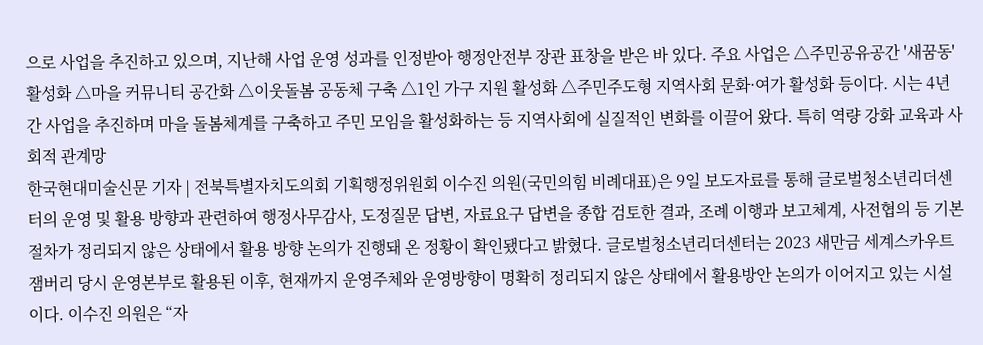으로 사업을 추진하고 있으며, 지난해 사업 운영 성과를 인정받아 행정안전부 장관 표창을 받은 바 있다. 주요 사업은 △주민공유공간 '새꿈동' 활성화 △마을 커뮤니티 공간화 △이웃돌봄 공동체 구축 △1인 가구 지원 활성화 △주민주도형 지역사회 문화·여가 활성화 등이다. 시는 4년간 사업을 추진하며 마을 돌봄체계를 구축하고 주민 모임을 활성화하는 등 지역사회에 실질적인 변화를 이끌어 왔다. 특히 역량 강화 교육과 사회적 관계망
한국현대미술신문 기자 | 전북특별자치도의회 기획행정위원회 이수진 의원(국민의힘 비례대표)은 9일 보도자료를 통해 글로벌청소년리더센터의 운영 및 활용 방향과 관련하여 행정사무감사, 도정질문 답변, 자료요구 답변을 종합 검토한 결과, 조례 이행과 보고체계, 사전협의 등 기본 절차가 정리되지 않은 상태에서 활용 방향 논의가 진행돼 온 정황이 확인됐다고 밝혔다. 글로벌청소년리더센터는 2023 새만금 세계스카우트잼버리 당시 운영본부로 활용된 이후, 현재까지 운영주체와 운영방향이 명확히 정리되지 않은 상태에서 활용방안 논의가 이어지고 있는 시설이다. 이수진 의원은 “자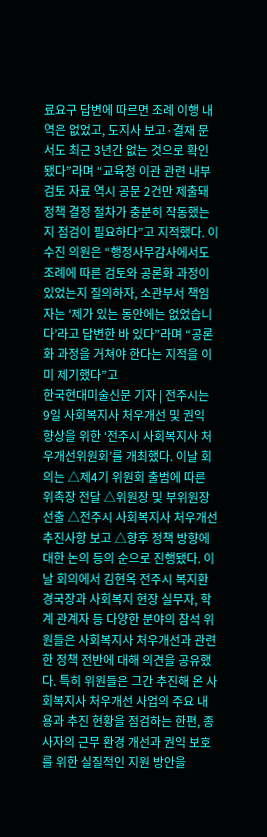료요구 답변에 따르면 조례 이행 내역은 없었고, 도지사 보고·결재 문서도 최근 3년간 없는 것으로 확인됐다”라며 “교육청 이관 관련 내부 검토 자료 역시 공문 2건만 제출돼 정책 결정 절차가 충분히 작동했는지 점검이 필요하다”고 지적했다. 이수진 의원은 “행정사무감사에서도 조례에 따른 검토와 공론화 과정이 있었는지 질의하자, 소관부서 책임자는 ‘제가 있는 동안에는 없었습니다’라고 답변한 바 있다”라며 “공론화 과정을 거쳐야 한다는 지적을 이미 제기했다”고
한국현대미술신문 기자 | 전주시는 9일 사회복지사 처우개선 및 권익 향상을 위한 ‘전주시 사회복지사 처우개선위원회’를 개최했다. 이날 회의는 △제4기 위원회 출범에 따른 위촉장 전달 △위원장 및 부위원장 선출 △전주시 사회복지사 처우개선 추진사항 보고 △향후 정책 방향에 대한 논의 등의 순으로 진행됐다. 이날 회의에서 김현옥 전주시 복지환경국장과 사회복지 현장 실무자, 학계 관계자 등 다양한 분야의 참석 위원들은 사회복지사 처우개선과 관련한 정책 전반에 대해 의견을 공유했다. 특히 위원들은 그간 추진해 온 사회복지사 처우개선 사업의 주요 내용과 추진 현황을 점검하는 한편, 종사자의 근무 환경 개선과 권익 보호를 위한 실질적인 지원 방안을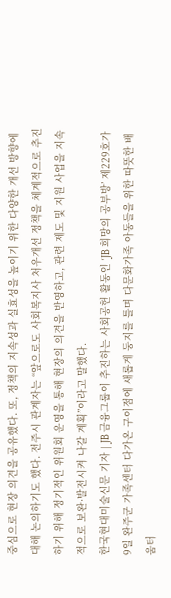중심으로 현장 의견을 공유했다. 또, 정책의 지속성과 실효성을 높이기 위한 다양한 개선 방향에 대해 논의하기도 했다. 전주시 관계자는 “앞으로도 사회복지사 처우개선 정책을 체계적으로 추진하기 위해 정기적인 위원회 운영을 통해 현장의 의견을 반영하고, 관련 제도 및 지원 사업을 지속적으로 보완·발전시켜 나갈 계획”이라고 말했다.
한국현대미술신문 기자 | JB 금융그룹이 추진하는 사회공헌 활동인 ‘JB 희망의 공부방’ 제229호가 9일 완주군 가족센터 다가온 구이점에 새롭게 둥지를 틀며 다문화가족 아동들을 위한 따뜻한 배움터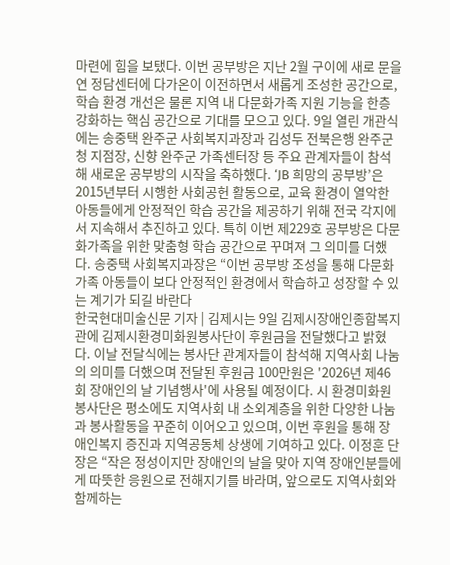마련에 힘을 보탰다. 이번 공부방은 지난 2월 구이에 새로 문을 연 정담센터에 다가온이 이전하면서 새롭게 조성한 공간으로, 학습 환경 개선은 물론 지역 내 다문화가족 지원 기능을 한층 강화하는 핵심 공간으로 기대를 모으고 있다. 9일 열린 개관식에는 송중택 완주군 사회복지과장과 김성두 전북은행 완주군청 지점장, 신향 완주군 가족센터장 등 주요 관계자들이 참석해 새로운 공부방의 시작을 축하했다. ‘JB 희망의 공부방’은 2015년부터 시행한 사회공헌 활동으로, 교육 환경이 열악한 아동들에게 안정적인 학습 공간을 제공하기 위해 전국 각지에서 지속해서 추진하고 있다. 특히 이번 제229호 공부방은 다문화가족을 위한 맞춤형 학습 공간으로 꾸며져 그 의미를 더했다. 송중택 사회복지과장은 “이번 공부방 조성을 통해 다문화가족 아동들이 보다 안정적인 환경에서 학습하고 성장할 수 있는 계기가 되길 바란다
한국현대미술신문 기자 | 김제시는 9일 김제시장애인종합복지관에 김제시환경미화원봉사단이 후원금을 전달했다고 밝혔다. 이날 전달식에는 봉사단 관계자들이 참석해 지역사회 나눔의 의미를 더했으며 전달된 후원금 100만원은 '2026년 제46회 장애인의 날 기념행사'에 사용될 예정이다. 시 환경미화원 봉사단은 평소에도 지역사회 내 소외계층을 위한 다양한 나눔과 봉사활동을 꾸준히 이어오고 있으며, 이번 후원을 통해 장애인복지 증진과 지역공동체 상생에 기여하고 있다. 이정훈 단장은 “작은 정성이지만 장애인의 날을 맞아 지역 장애인분들에게 따뜻한 응원으로 전해지기를 바라며, 앞으로도 지역사회와 함께하는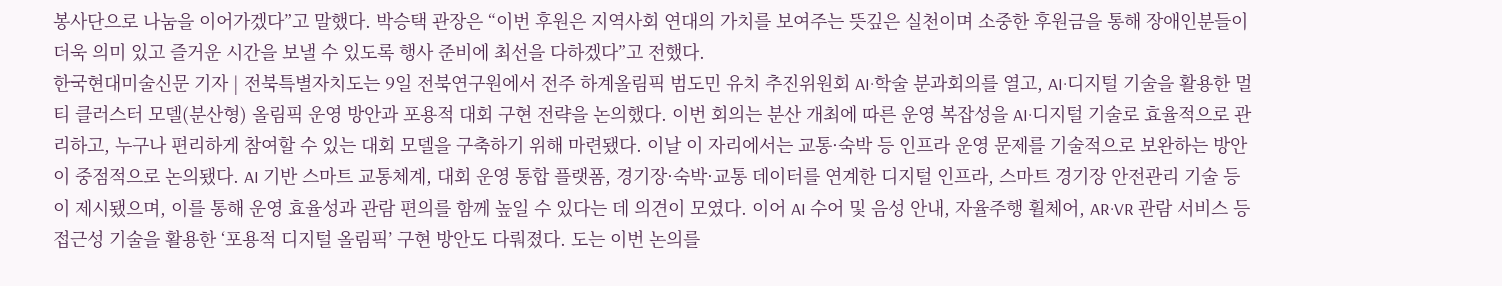봉사단으로 나눔을 이어가겠다”고 말했다. 박승택 관장은 “이번 후원은 지역사회 연대의 가치를 보여주는 뜻깊은 실천이며 소중한 후원금을 통해 장애인분들이 더욱 의미 있고 즐거운 시간을 보낼 수 있도록 행사 준비에 최선을 다하겠다”고 전했다.
한국현대미술신문 기자 | 전북특별자치도는 9일 전북연구원에서 전주 하계올림픽 범도민 유치 추진위원회 AI·학술 분과회의를 열고, AI·디지털 기술을 활용한 멀티 클러스터 모델(분산형) 올림픽 운영 방안과 포용적 대회 구현 전략을 논의했다. 이번 회의는 분산 개최에 따른 운영 복잡성을 AI·디지털 기술로 효율적으로 관리하고, 누구나 편리하게 참여할 수 있는 대회 모델을 구축하기 위해 마련됐다. 이날 이 자리에서는 교통·숙박 등 인프라 운영 문제를 기술적으로 보완하는 방안이 중점적으로 논의됐다. AI 기반 스마트 교통체계, 대회 운영 통합 플랫폼, 경기장·숙박·교통 데이터를 연계한 디지털 인프라, 스마트 경기장 안전관리 기술 등이 제시됐으며, 이를 통해 운영 효율성과 관람 편의를 함께 높일 수 있다는 데 의견이 모였다. 이어 AI 수어 및 음성 안내, 자율주행 휠체어, AR·VR 관람 서비스 등 접근성 기술을 활용한 ‘포용적 디지털 올림픽’ 구현 방안도 다뤄졌다. 도는 이번 논의를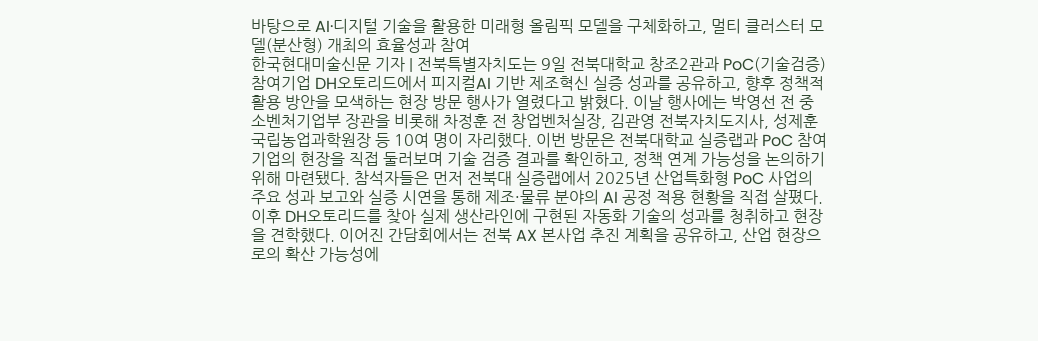바탕으로 AI·디지털 기술을 활용한 미래형 올림픽 모델을 구체화하고, 멀티 클러스터 모델(분산형) 개최의 효율성과 참여
한국현대미술신문 기자 | 전북특별자치도는 9일 전북대학교 창조2관과 PoC(기술검증) 참여기업 DH오토리드에서 피지컬AI 기반 제조혁신 실증 성과를 공유하고, 향후 정책적 활용 방안을 모색하는 현장 방문 행사가 열렸다고 밝혔다. 이날 행사에는 박영선 전 중소벤처기업부 장관을 비롯해 차정훈 전 창업벤처실장, 김관영 전북자치도지사, 성제훈 국립농업과학원장 등 10여 명이 자리했다. 이번 방문은 전북대학교 실증랩과 PoC 참여기업의 현장을 직접 둘러보며 기술 검증 결과를 확인하고, 정책 연계 가능성을 논의하기 위해 마련됐다. 참석자들은 먼저 전북대 실증랩에서 2025년 산업특화형 PoC 사업의 주요 성과 보고와 실증 시연을 통해 제조·물류 분야의 AI 공정 적용 현황을 직접 살폈다. 이후 DH오토리드를 찾아 실제 생산라인에 구현된 자동화 기술의 성과를 청취하고 현장을 견학했다. 이어진 간담회에서는 전북 AX 본사업 추진 계획을 공유하고, 산업 현장으로의 확산 가능성에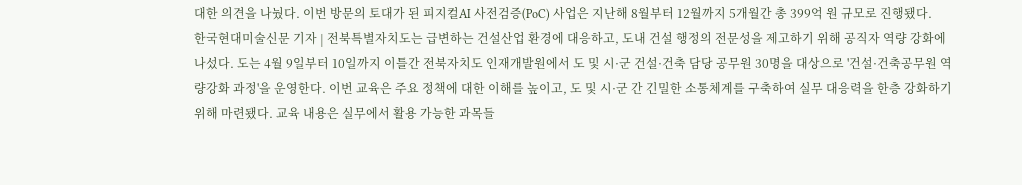대한 의견을 나눴다. 이번 방문의 토대가 된 피지컬AI 사전검증(PoC) 사업은 지난해 8월부터 12월까지 5개월간 총 399억 원 규모로 진행됐다.
한국현대미술신문 기자 | 전북특별자치도는 급변하는 건설산업 환경에 대응하고, 도내 건설 행정의 전문성을 제고하기 위해 공직자 역량 강화에 나섰다. 도는 4월 9일부터 10일까지 이틀간 전북자치도 인재개발원에서 도 및 시·군 건설·건축 담당 공무원 30명을 대상으로 '건설·건축공무원 역량강화 과정'을 운영한다. 이번 교육은 주요 정책에 대한 이해를 높이고, 도 및 시·군 간 긴밀한 소통체계를 구축하여 실무 대응력을 한층 강화하기 위해 마련됐다. 교육 내용은 실무에서 활용 가능한 과목들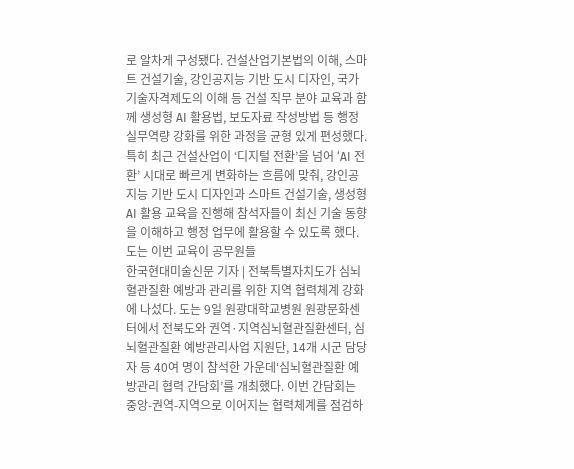로 알차게 구성됐다. 건설산업기본법의 이해, 스마트 건설기술, 강인공지능 기반 도시 디자인, 국가기술자격제도의 이해 등 건설 직무 분야 교육과 함께 생성형 AI 활용법, 보도자료 작성방법 등 행정 실무역량 강화를 위한 과정을 균형 있게 편성했다. 특히 최근 건설산업이 ‘디지털 전환’을 넘어 ‘AI 전환’ 시대로 빠르게 변화하는 흐름에 맞춰, 강인공지능 기반 도시 디자인과 스마트 건설기술, 생성형 AI 활용 교육을 진행해 참석자들이 최신 기술 동향을 이해하고 행정 업무에 활용할 수 있도록 했다. 도는 이번 교육이 공무원들
한국현대미술신문 기자 | 전북특별자치도가 심뇌혈관질환 예방과 관리를 위한 지역 협력체계 강화에 나섰다. 도는 9일 원광대학교병원 원광문화센터에서 전북도와 권역·지역심뇌혈관질환센터, 심뇌혈관질환 예방관리사업 지원단, 14개 시군 담당자 등 40여 명이 참석한 가운데‘심뇌혈관질환 예방관리 협력 간담회’를 개최했다. 이번 간담회는 중앙-권역-지역으로 이어지는 협력체계를 점검하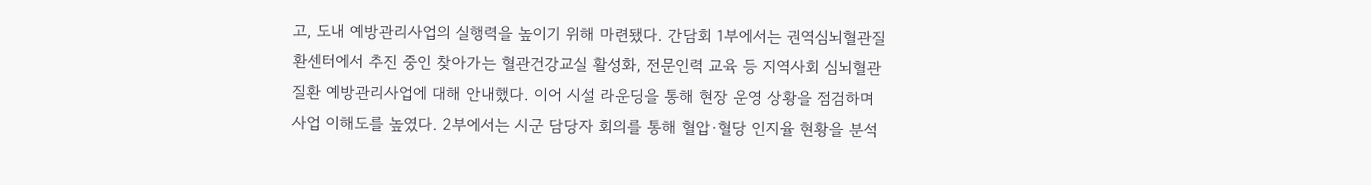고, 도내 예방관리사업의 실행력을 높이기 위해 마련됐다. 간담회 1부에서는 권역심뇌혈관질환센터에서 추진 중인 찾아가는 혈관건강교실 활성화, 전문인력 교육 등 지역사회 심뇌혈관질환 예방관리사업에 대해 안내했다. 이어 시설 라운딩을 통해 현장 운영 상황을 점검하며 사업 이해도를 높였다. 2부에서는 시군 담당자 회의를 통해 혈압·혈당 인지율 현황을 분석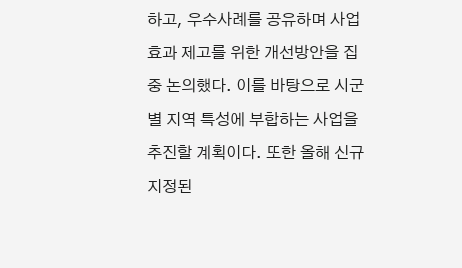하고, 우수사례를 공유하며 사업 효과 제고를 위한 개선방안을 집중 논의했다. 이를 바탕으로 시군별 지역 특성에 부합하는 사업을 추진할 계획이다. 또한 올해 신규 지정된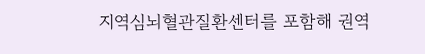지역심뇌혈관질환센터를 포함해 권역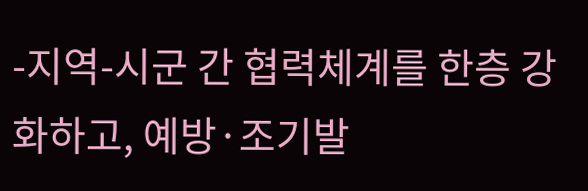-지역-시군 간 협력체계를 한층 강화하고, 예방·조기발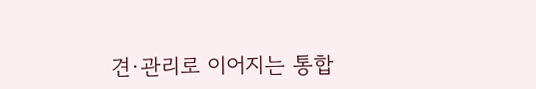견·관리로 이어지는 통합